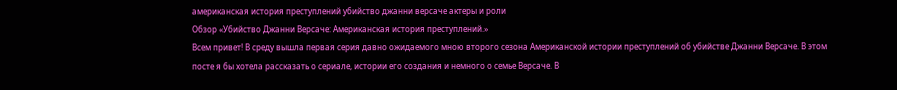американская история преступлений убийство джанни версаче актеры и роли
Обзор «Убийство Джанни Версаче: Американская история преступлений.»
Всем привет! В среду вышла первая серия давно ожидаемого мною второго сезона Американской истории преступлений об убийстве Джанни Версаче. В этом посте я бы хотела рассказать о сериале, истории его создания и немного о семье Версаче. В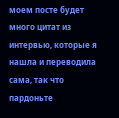моем посте будет много цитат из интервью, которые я нашла и переводила сама, так что пардоньте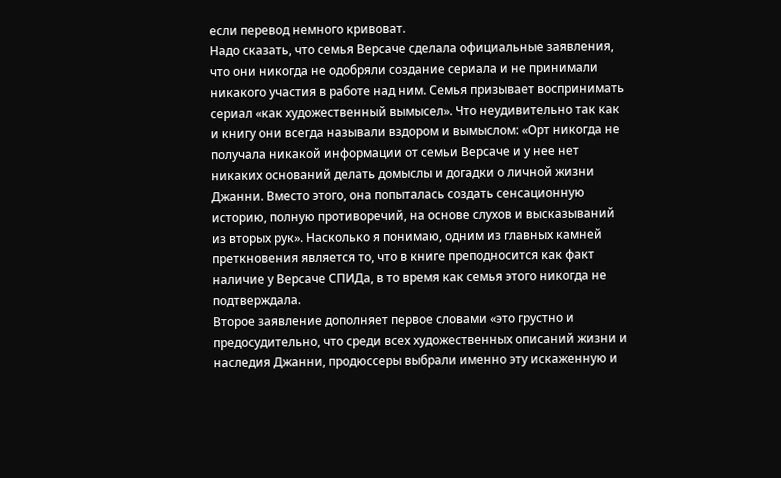если перевод немного кривоват.
Надо сказать, что семья Версаче сделала официальные заявления, что они никогда не одобряли создание сериала и не принимали никакого участия в работе над ним. Семья призывает воспринимать сериал «как художественный вымысел». Что неудивительно так как и книгу они всегда называли вздором и вымыслом: «Орт никогда не получала никакой информации от семьи Версаче и у нее нет никаких оснований делать домыслы и догадки о личной жизни Джанни. Вместо этого, она попыталась создать сенсационную историю, полную противоречий, на основе слухов и высказываний из вторых рук». Насколько я понимаю, одним из главных камней преткновения является то, что в книге преподносится как факт наличие у Версаче СПИДа, в то время как семья этого никогда не подтверждала.
Второе заявление дополняет первое словами «это грустно и предосудительно, что среди всех художественных описаний жизни и наследия Джанни, продюссеры выбрали именно эту искаженную и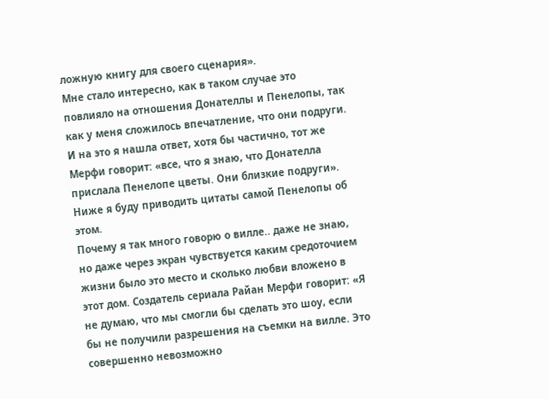ложную книгу для своего сценария».
Мне стало интересно, как в таком случае это повлияло на отношения Донателлы и Пенелопы, так как у меня сложилось впечатление, что они подруги. И на это я нашла ответ, хотя бы частично, тот же Мерфи говорит: «все, что я знаю, что Донателла прислала Пенелопе цветы. Они близкие подруги». Ниже я буду приводить цитаты самой Пенелопы об этом.
Почему я так много говорю о вилле.. даже не знаю, но даже через экран чувствуется каким средоточием жизни было это место и сколько любви вложено в этот дом. Создатель сериала Райан Мерфи говорит: «Я не думаю, что мы смогли бы сделать это шоу, если бы не получили разрешения на съемки на вилле. Это совершенно невозможно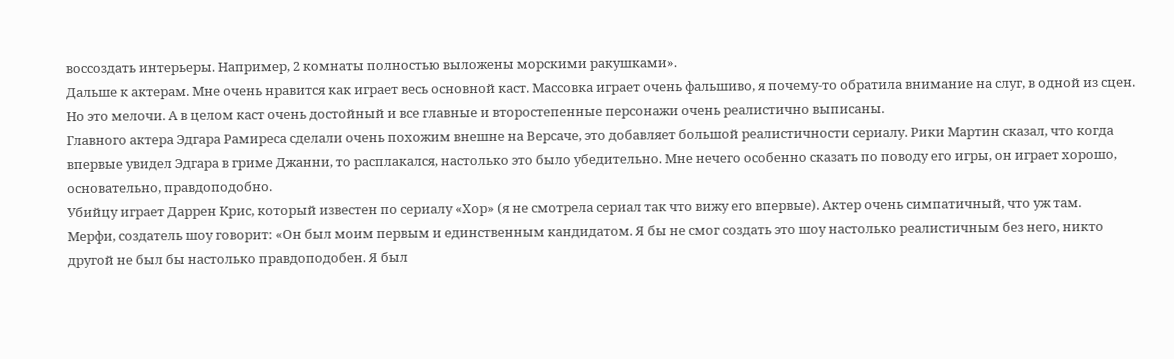воссоздать интерьеры. Например, 2 комнаты полностью выложены морскими ракушками».
Дальше к актерам. Мне очень нравится как играет весь основной каст. Массовка играет очень фальшиво, я почему-то обратила внимание на слуг, в одной из сцен. Но это мелочи. А в целом каст очень достойный и все главные и второстепенные персонажи очень реалистично выписаны.
Главного актера Эдгара Рамиреса сделали очень похожим внешне на Версаче, это добавляет большой реалистичности сериалу. Рики Мартин сказал, что когда впервые увидел Эдгара в гриме Джанни, то расплакался, настолько это было убедительно. Мне нечего особенно сказать по поводу его игры, он играет хорошо, основательно, правдоподобно.
Убийцу играет Даррен Крис, который известен по сериалу «Хор» (я не смотрела сериал так что вижу его впервые). Актер очень симпатичный, что уж там.
Мерфи, создатель шоу говорит: «Он был моим первым и единственным кандидатом. Я бы не смог создать это шоу настолько реалистичным без него, никто другой не был бы настолько правдоподобен. Я был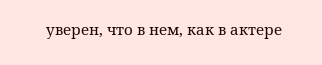уверен, что в нем, как в актере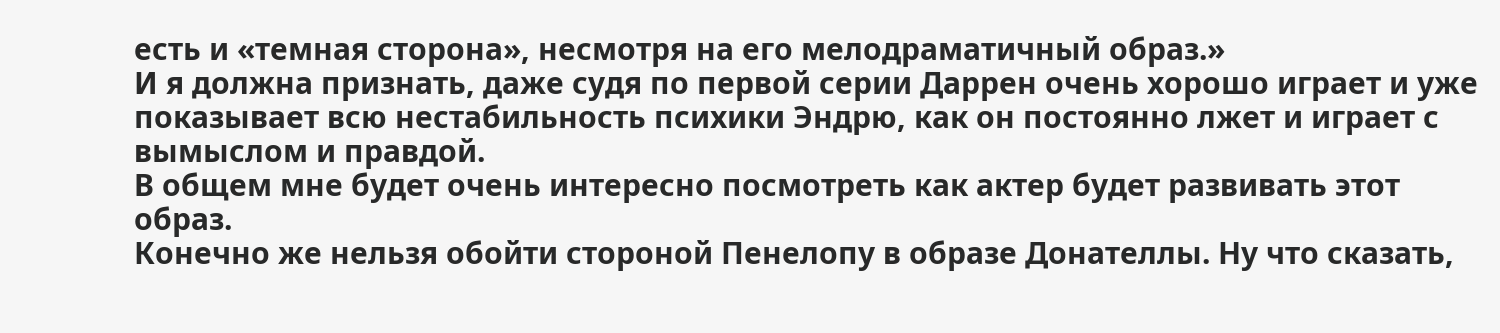есть и «темная сторона», несмотря на его мелодраматичный образ.»
И я должна признать, даже судя по первой серии Даррен очень хорошо играет и уже показывает всю нестабильность психики Эндрю, как он постоянно лжет и играет с вымыслом и правдой.
В общем мне будет очень интересно посмотреть как актер будет развивать этот образ.
Конечно же нельзя обойти стороной Пенелопу в образе Донателлы. Ну что сказать,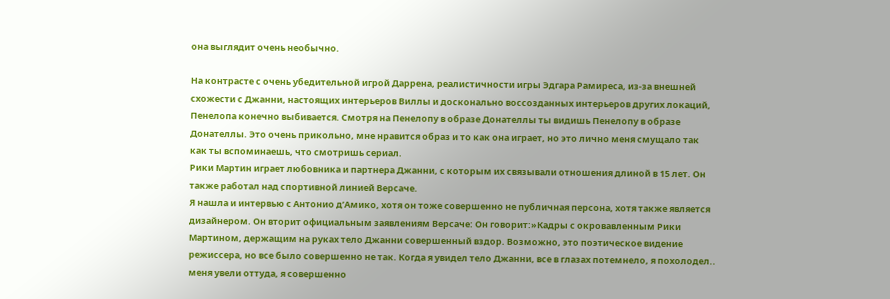она выглядит очень необычно.

На контрасте с очень убедительной игрой Даррена, реалистичности игры Эдгара Рамиреса, из-за внешней схожести с Джанни, настоящих интерьеров Виллы и досконально воссозданных интерьеров других локаций, Пенелопа конечно выбивается. Смотря на Пенелопу в образе Донателлы ты видишь Пенелопу в образе Донателлы. Это очень прикольно, мне нравится образ и то как она играет, но это лично меня смущало так как ты вспоминаешь, что смотришь сериал.
Рики Мартин играет любовника и партнера Джанни, с которым их связывали отношения длиной в 15 лет. Он также работал над спортивной линией Версаче.
Я нашла и интервью с Антонио д’Амико, хотя он тоже совершенно не публичная персона, хотя также является дизайнером. Он вторит официальным заявлениям Версаче: Он говорит:»Кадры с окровавленным Рики Мартином, держащим на руках тело Джанни совершенный вздор. Возможно, это поэтическое видение режиссера, но все было совершенно не так. Когда я увидел тело Джанни, все в глазах потемнело, я похолодел.. меня увели оттуда, я совершенно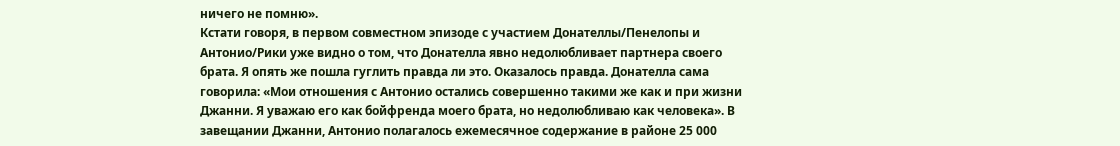ничего не помню».
Кстати говоря, в первом совместном эпизоде с участием Донателлы/Пенелопы и Антонио/Рики уже видно о том, что Донателла явно недолюбливает партнера своего брата. Я опять же пошла гуглить правда ли это. Оказалось правда. Донателла сама говорила: «Мои отношения с Антонио остались совершенно такими же как и при жизни Джанни. Я уважаю его как бойфренда моего брата, но недолюбливаю как человека». В завещании Джанни, Антонио полагалось ежемесячное содержание в районе 25 000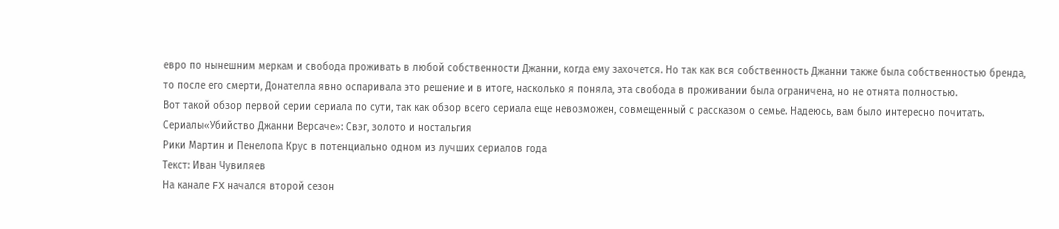евро по нынешним меркам и свобода проживать в любой собственности Джанни, когда ему захочется. Но так как вся собственность Джанни также была собственностью бренда, то после его смерти, Донателла явно оспаривала это решение и в итоге, насколько я поняла, эта свобода в проживании была ограничена, но не отнята полностью.
Вот такой обзор первой серии сериала по сути, так как обзор всего сериала еще невозможен, совмещенный с рассказом о семье. Надеюсь, вам было интересно почитать.
Сериалы«Убийство Джанни Версаче»: Свэг, золото и ностальгия
Рики Мартин и Пенелопа Крус в потенциально одном из лучших сериалов года
Текст: Иван Чувиляев
На канале FX начался второй сезон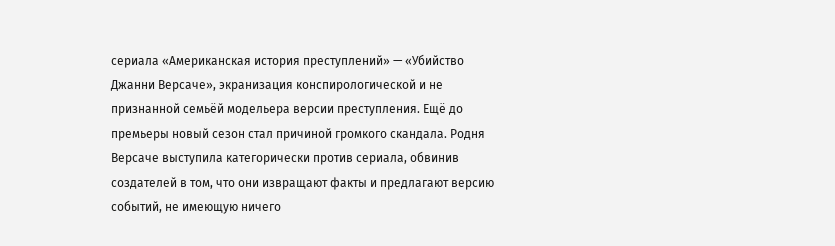сериала «Американская история преступлений» — «Убийство Джанни Версаче», экранизация конспирологической и не признанной семьёй модельера версии преступления. Ещё до премьеры новый сезон стал причиной громкого скандала. Родня Версаче выступила категорически против сериала, обвинив создателей в том, что они извращают факты и предлагают версию событий, не имеющую ничего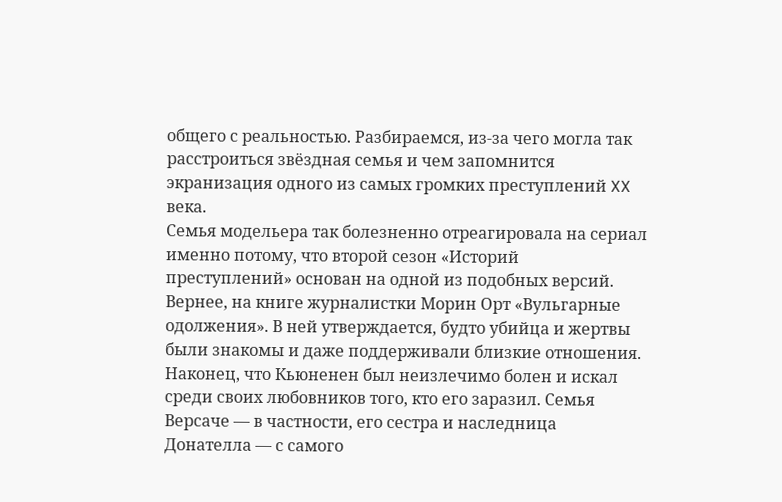общего с реальностью. Разбираемся, из-за чего могла так расстроиться звёздная семья и чем запомнится экранизация одного из самых громких преступлений XX века.
Семья модельера так болезненно отреагировала на сериал именно потому, что второй сезон «Историй преступлений» основан на одной из подобных версий. Вернее, на книге журналистки Морин Орт «Вульгарные одолжения». В ней утверждается, будто убийца и жертвы были знакомы и даже поддерживали близкие отношения. Наконец, что Кьюненен был неизлечимо болен и искал среди своих любовников того, кто его заразил. Семья Версаче — в частности, его сестра и наследница Донателла — с самого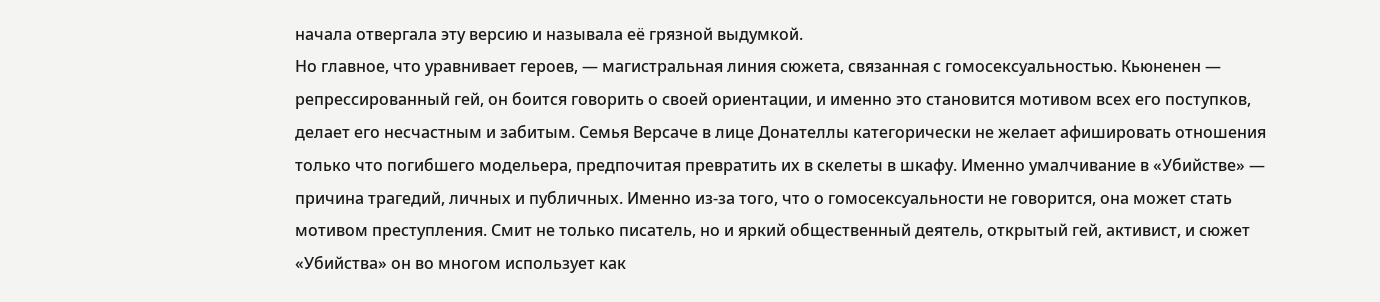начала отвергала эту версию и называла её грязной выдумкой.
Но главное, что уравнивает героев, — магистральная линия сюжета, связанная с гомосексуальностью. Кьюненен — репрессированный гей, он боится говорить о своей ориентации, и именно это становится мотивом всех его поступков, делает его несчастным и забитым. Семья Версаче в лице Донателлы категорически не желает афишировать отношения только что погибшего модельера, предпочитая превратить их в скелеты в шкафу. Именно умалчивание в «Убийстве» — причина трагедий, личных и публичных. Именно из-за того, что о гомосексуальности не говорится, она может стать мотивом преступления. Смит не только писатель, но и яркий общественный деятель, открытый гей, активист, и сюжет «Убийства» он во многом использует как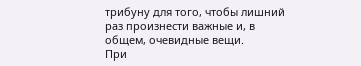трибуну для того, чтобы лишний раз произнести важные и, в общем, очевидные вещи.
При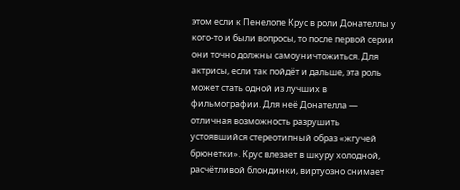этом если к Пенелопе Крус в роли Донателлы у кого-то и были вопросы, то после первой серии они точно должны самоуничтожиться. Для актрисы, если так пойдёт и дальше, эта роль может стать одной из лучших в фильмографии. Для неё Донателла — отличная возможность разрушить устоявшийся стереотипный образ «жгучей брюнетки». Крус влезает в шкуру холодной, расчётливой блондинки, виртуозно снимает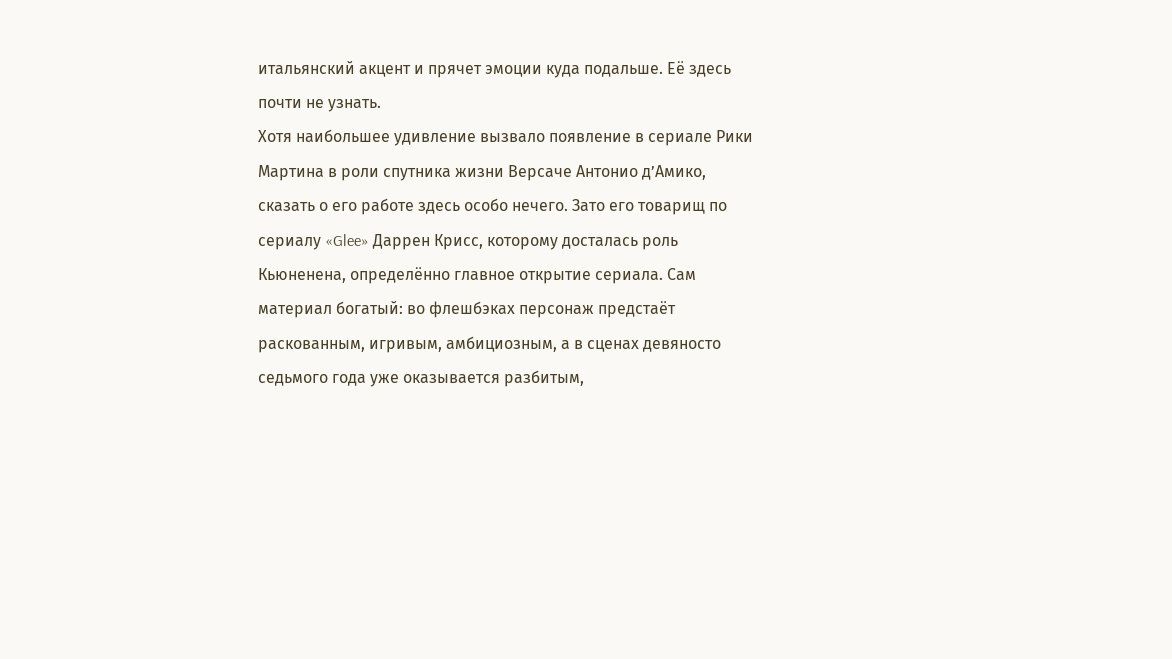итальянский акцент и прячет эмоции куда подальше. Её здесь почти не узнать.
Хотя наибольшее удивление вызвало появление в сериале Рики Мартина в роли спутника жизни Версаче Антонио д’Амико, сказать о его работе здесь особо нечего. Зато его товарищ по сериалу «Glee» Даррен Крисс, которому досталась роль Кьюненена, определённо главное открытие сериала. Сам материал богатый: во флешбэках персонаж предстаёт раскованным, игривым, амбициозным, а в сценах девяносто седьмого года уже оказывается разбитым,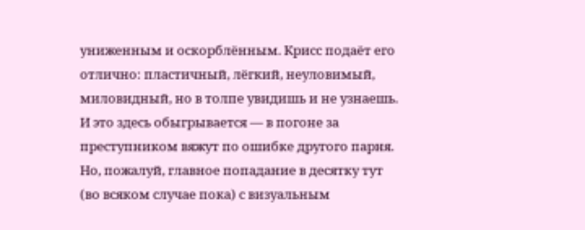униженным и оскорблённым. Крисс подаёт его отлично: пластичный, лёгкий, неуловимый, миловидный, но в толпе увидишь и не узнаешь. И это здесь обыгрывается — в погоне за преступником вяжут по ошибке другого парня.
Но, пожалуй, главное попадание в десятку тут (во всяком случае пока) с визуальным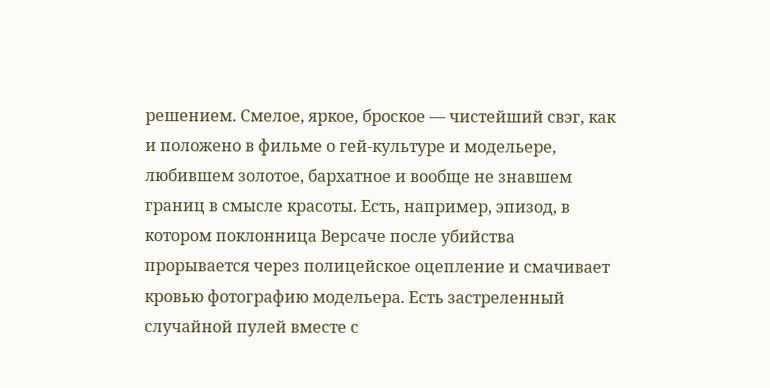решением. Смелое, яркое, броское — чистейший свэг, как и положено в фильме о гей-культуре и модельере, любившем золотое, бархатное и вообще не знавшем границ в смысле красоты. Есть, например, эпизод, в котором поклонница Версаче после убийства прорывается через полицейское оцепление и смачивает кровью фотографию модельера. Есть застреленный случайной пулей вместе с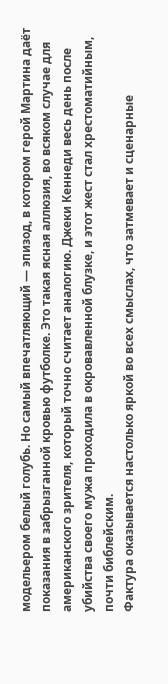модельером белый голубь. Но самый впечатляющий — эпизод, в котором герой Мартина даёт показания в забрызганной кровью футболке. Это такая ясная аллюзия, во всяком случае для американского зрителя, который точно считает аналогию. Джеки Кеннеди весь день после убийства своего мужа проходила в окровавленной блузке, и этот жест стал хрестоматийным, почти библейским.
Фактура оказывается настолько яркой во всех смыслах, что затмевает и сценарные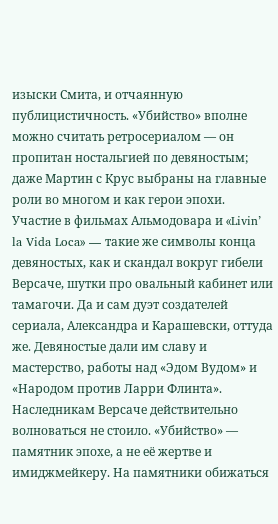изыски Смита, и отчаянную публицистичность. «Убийство» вполне можно считать ретросериалом — он пропитан ностальгией по девяностым; даже Мартин с Крус выбраны на главные роли во многом и как герои эпохи. Участие в фильмах Альмодовара и «Livin’ la Vida Loca» — такие же символы конца девяностых, как и скандал вокруг гибели Версаче, шутки про овальный кабинет или тамагочи. Да и сам дуэт создателей сериала, Александра и Карашевски, оттуда же. Девяностые дали им славу и мастерство, работы над «Эдом Вудом» и «Народом против Ларри Флинта». Наследникам Версаче действительно волноваться не стоило. «Убийство» — памятник эпохе, а не её жертве и имиджмейкеру. На памятники обижаться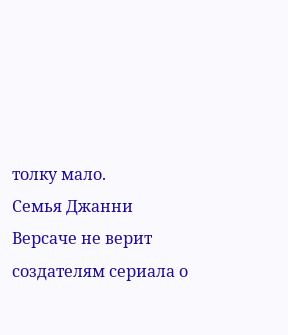толку мало.
Семья Джанни Версаче не верит создателям сериала о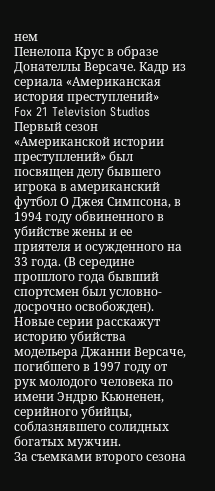нем
Пенелопа Крус в образе Донателлы Версаче. Кадр из сериала «Американская история преступлений»
Fox 21 Television Studios
Первый сезон «Американской истории преступлений» был посвящен делу бывшего игрока в американский футбол О Джея Симпсона, в 1994 году обвиненного в убийстве жены и ее приятеля и осужденного на 33 года. (В середине прошлого года бывший спортсмен был условно-досрочно освобожден).
Новые серии расскажут историю убийства модельера Джанни Версаче, погибшего в 1997 году от рук молодого человека по имени Эндрю Кьюненен, серийного убийцы, соблазнявшего солидных богатых мужчин.
За съемками второго сезона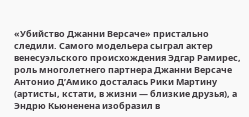«Убийство Джанни Версаче» пристально следили. Самого модельера сыграл актер венесуэльского происхождения Эдгар Рамирес, роль многолетнего партнера Джанни Версаче Антонио Д’Амико досталась Рики Мартину (артисты, кстати, в жизни — близкие друзья), а Эндрю Кьюненена изобразил в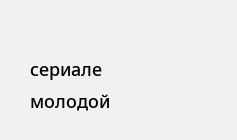сериале молодой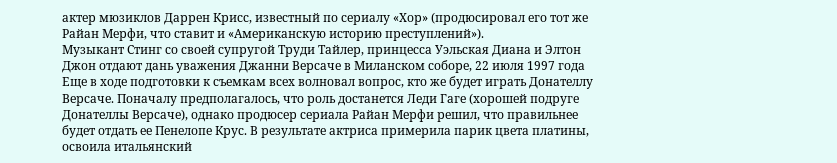актер мюзиклов Даррен Крисс, известный по сериалу «Хор» (продюсировал его тот же Райан Мерфи, что ставит и «Американскую историю преступлений»).
Музыкант Стинг со своей супругой Труди Тайлер, принцесса Уэльская Диана и Элтон Джон отдают дань уважения Джанни Версаче в Миланском соборе, 22 июля 1997 года
Еще в ходе подготовки к съемкам всех волновал вопрос, кто же будет играть Донателлу Версаче. Поначалу предполагалось, что роль достанется Леди Гаге (хорошей подруге Донателлы Версаче), однако продюсер сериала Райан Мерфи решил, что правильнее будет отдать ее Пенелопе Крус. В результате актриса примерила парик цвета платины, освоила итальянский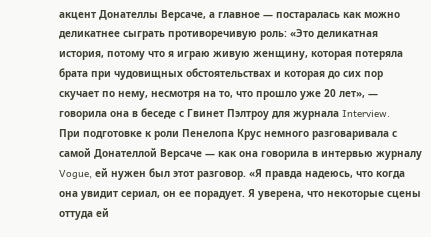акцент Донателлы Версаче, а главное — постаралась как можно деликатнее сыграть противоречивую роль: «Это деликатная история, потому что я играю живую женщину, которая потеряла брата при чудовищных обстоятельствах и которая до сих пор скучает по нему, несмотря на то, что прошло уже 20 лет», — говорила она в беседе с Гвинет Пэлтроу для журнала Interview.
При подготовке к роли Пенелопа Крус немного разговаривала с самой Донателлой Версаче — как она говорила в интервью журналу Vogue, ей нужен был этот разговор. «Я правда надеюсь, что когда она увидит сериал, он ее порадует. Я уверена, что некоторые сцены оттуда ей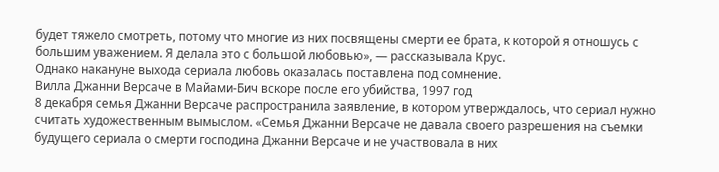будет тяжело смотреть, потому что многие из них посвящены смерти ее брата, к которой я отношусь с большим уважением. Я делала это с большой любовью», — рассказывала Крус.
Однако накануне выхода сериала любовь оказалась поставлена под сомнение.
Вилла Джанни Версаче в Майами-Бич вскоре после его убийства, 1997 год
8 декабря семья Джанни Версаче распространила заявление, в котором утверждалось, что сериал нужно считать художественным вымыслом. «Семья Джанни Версаче не давала своего разрешения на съемки будущего сериала о смерти господина Джанни Версаче и не участвовала в них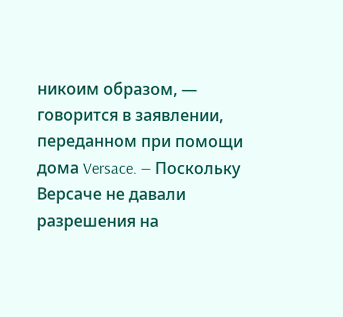никоим образом, — говорится в заявлении, переданном при помощи дома Versace. — Поскольку Версаче не давали разрешения на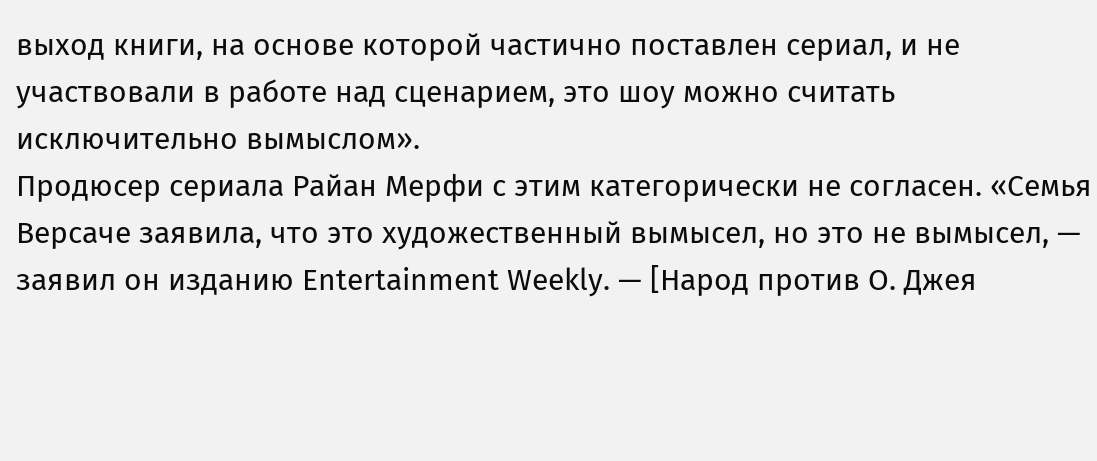выход книги, на основе которой частично поставлен сериал, и не участвовали в работе над сценарием, это шоу можно считать исключительно вымыслом».
Продюсер сериала Райан Мерфи с этим категорически не согласен. «Семья Версаче заявила, что это художественный вымысел, но это не вымысел, — заявил он изданию Entertainment Weekly. — [Народ против О. Джея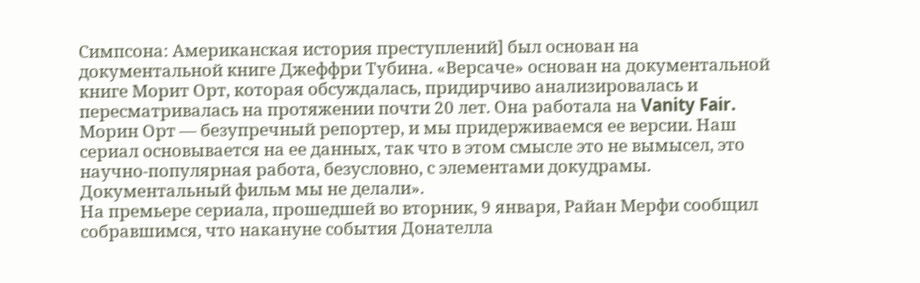Симпсона: Американская история преступлений] был основан на документальной книге Джеффри Тубина. «Версаче» основан на документальной книге Морит Орт, которая обсуждалась, придирчиво анализировалась и пересматривалась на протяжении почти 20 лет. Она работала на Vanity Fair. Морин Орт — безупречный репортер, и мы придерживаемся ее версии. Наш сериал основывается на ее данных, так что в этом смысле это не вымысел, это научно-популярная работа, безусловно, с элементами докудрамы. Документальный фильм мы не делали».
На премьере сериала, прошедшей во вторник, 9 января, Райан Мерфи сообщил собравшимся, что накануне события Донателла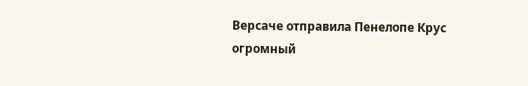Версаче отправила Пенелопе Крус огромный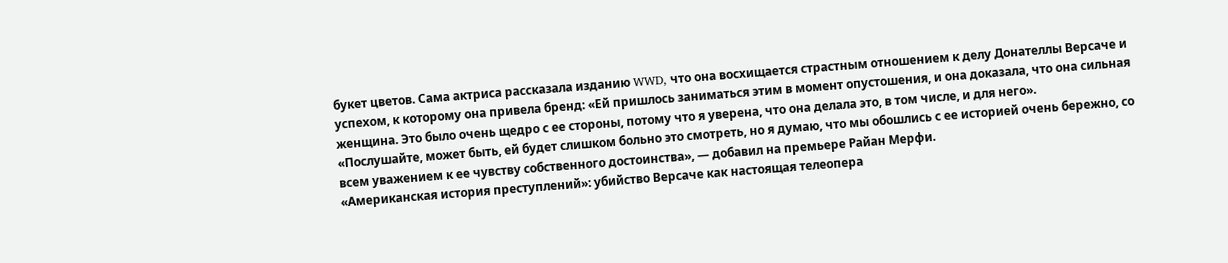букет цветов. Сама актриса рассказала изданию WWD, что она восхищается страстным отношением к делу Донателлы Версаче и успехом, к которому она привела бренд: «Ей пришлось заниматься этим в момент опустошения, и она доказала, что она сильная женщина. Это было очень щедро с ее стороны, потому что я уверена, что она делала это, в том числе, и для него».
«Послушайте, может быть, ей будет слишком больно это смотреть, но я думаю, что мы обошлись с ее историей очень бережно, со всем уважением к ее чувству собственного достоинства», — добавил на премьере Райан Мерфи.
«Американская история преступлений»: убийство Версаче как настоящая телеопера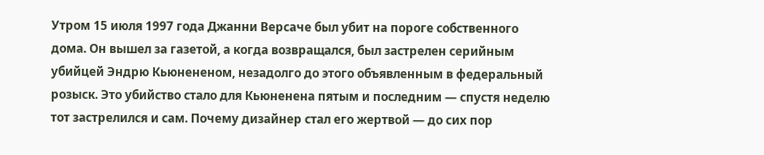Утром 15 июля 1997 года Джанни Версаче был убит на пороге собственного дома. Он вышел за газетой, а когда возвращался, был застрелен серийным убийцей Эндрю Кьюнененом, незадолго до этого объявленным в федеральный розыск. Это убийство стало для Кьюненена пятым и последним — спустя неделю тот застрелился и сам. Почему дизайнер стал его жертвой — до сих пор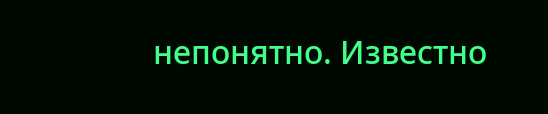непонятно. Известно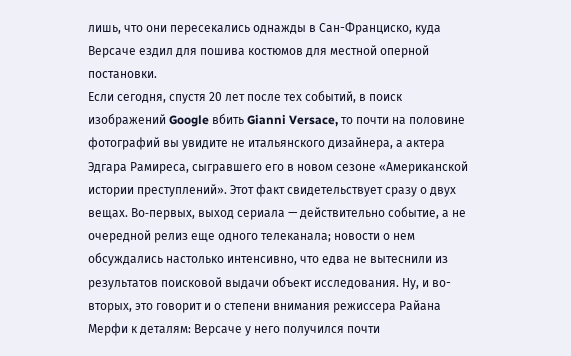лишь, что они пересекались однажды в Сан-Франциско, куда Версаче ездил для пошива костюмов для местной оперной постановки.
Если сегодня, спустя 20 лет после тех событий, в поиск изображений Google вбить Gianni Versace, то почти на половине фотографий вы увидите не итальянского дизайнера, а актера Эдгара Рамиреса, сыгравшего его в новом сезоне «Американской истории преступлений». Этот факт свидетельствует сразу о двух вещах. Во‑первых, выход сериала — действительно событие, а не очередной релиз еще одного телеканала; новости о нем обсуждались настолько интенсивно, что едва не вытеснили из результатов поисковой выдачи объект исследования. Ну, и во-вторых, это говорит и о степени внимания режиссера Райана Мерфи к деталям: Версаче у него получился почти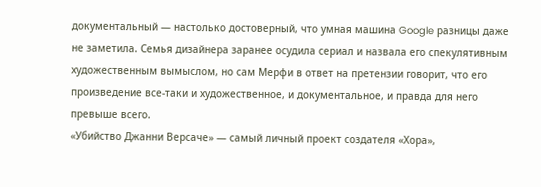документальный — настолько достоверный, что умная машина Google разницы даже не заметила. Семья дизайнера заранее осудила сериал и назвала его спекулятивным художественным вымыслом, но сам Мерфи в ответ на претензии говорит, что его произведение все-таки и художественное, и документальное, и правда для него превыше всего.
«Убийство Джанни Версаче» — самый личный проект создателя «Хора»,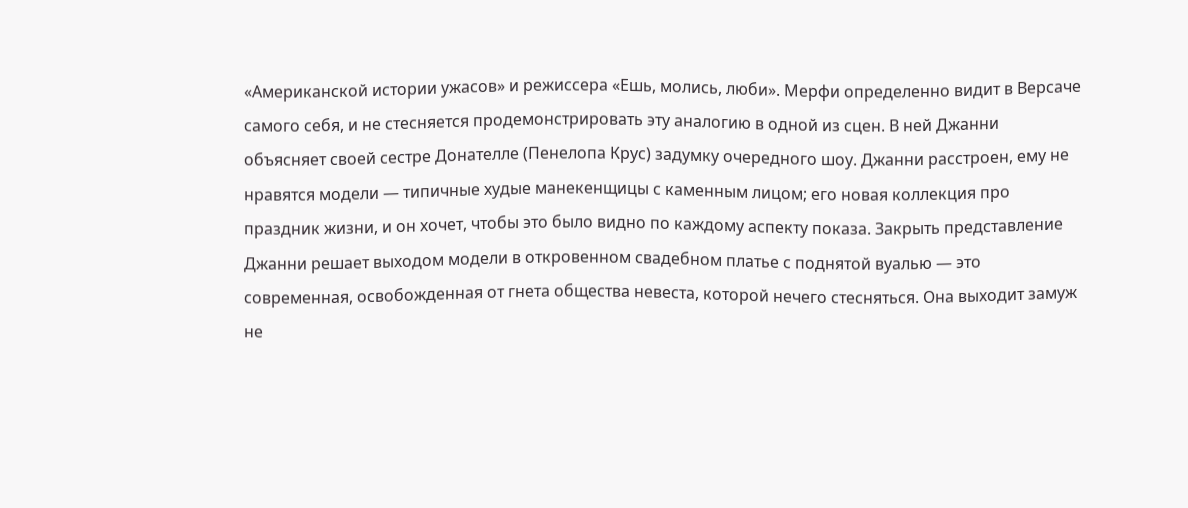«Американской истории ужасов» и режиссера «Ешь, молись, люби». Мерфи определенно видит в Версаче самого себя, и не стесняется продемонстрировать эту аналогию в одной из сцен. В ней Джанни объясняет своей сестре Донателле (Пенелопа Крус) задумку очередного шоу. Джанни расстроен, ему не нравятся модели — типичные худые манекенщицы с каменным лицом; его новая коллекция про праздник жизни, и он хочет, чтобы это было видно по каждому аспекту показа. Закрыть представление Джанни решает выходом модели в откровенном свадебном платье с поднятой вуалью — это современная, освобожденная от гнета общества невеста, которой нечего стесняться. Она выходит замуж не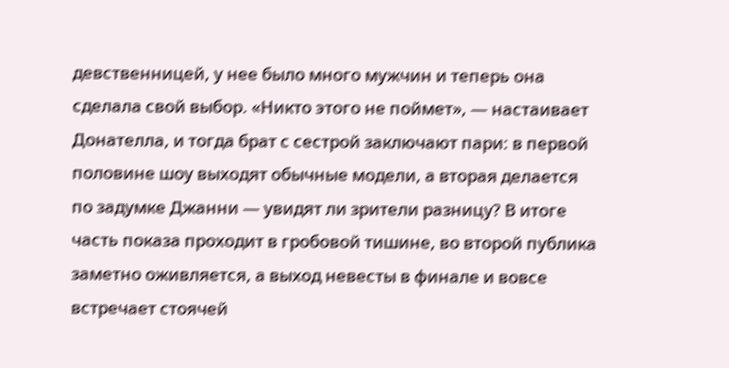девственницей, у нее было много мужчин и теперь она сделала свой выбор. «Никто этого не поймет», — настаивает Донателла, и тогда брат с сестрой заключают пари: в первой половине шоу выходят обычные модели, а вторая делается по задумке Джанни — увидят ли зрители разницу? В итоге часть показа проходит в гробовой тишине, во второй публика заметно оживляется, а выход невесты в финале и вовсе встречает стоячей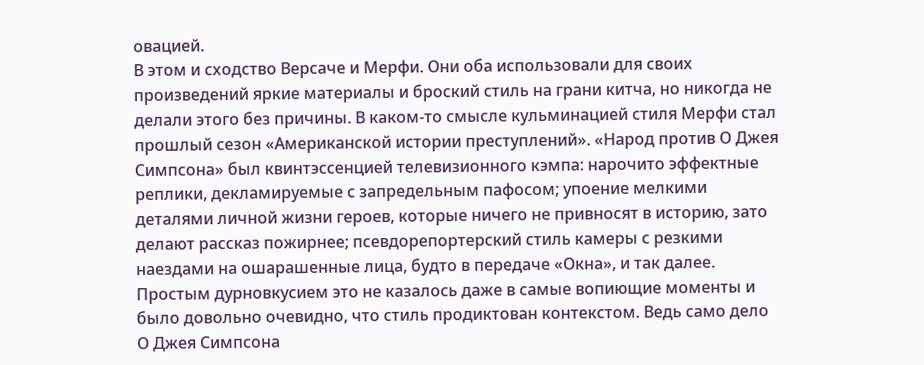овацией.
В этом и сходство Версаче и Мерфи. Они оба использовали для своих произведений яркие материалы и броский стиль на грани китча, но никогда не делали этого без причины. В каком-то смысле кульминацией стиля Мерфи стал прошлый сезон «Американской истории преступлений». «Народ против О Джея Симпсона» был квинтэссенцией телевизионного кэмпа: нарочито эффектные реплики, декламируемые с запредельным пафосом; упоение мелкими деталями личной жизни героев, которые ничего не привносят в историю, зато делают рассказ пожирнее; псевдорепортерский стиль камеры с резкими наездами на ошарашенные лица, будто в передаче «Окна», и так далее. Простым дурновкусием это не казалось даже в самые вопиющие моменты и было довольно очевидно, что стиль продиктован контекстом. Ведь само дело О Джея Симпсона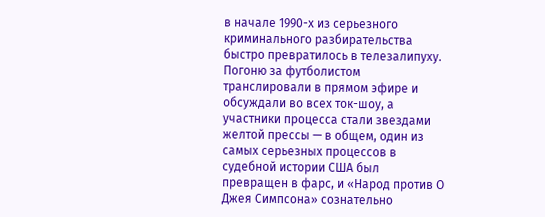в начале 1990-х из серьезного криминального разбирательства быстро превратилось в телезалипуху. Погоню за футболистом транслировали в прямом эфире и обсуждали во всех ток-шоу, а участники процесса стали звездами желтой прессы — в общем, один из самых серьезных процессов в судебной истории США был превращен в фарс, и «Народ против О Джея Симпсона» сознательно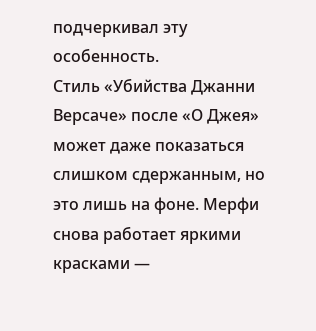подчеркивал эту особенность.
Стиль «Убийства Джанни Версаче» после «О Джея» может даже показаться слишком сдержанным, но это лишь на фоне. Мерфи снова работает яркими красками —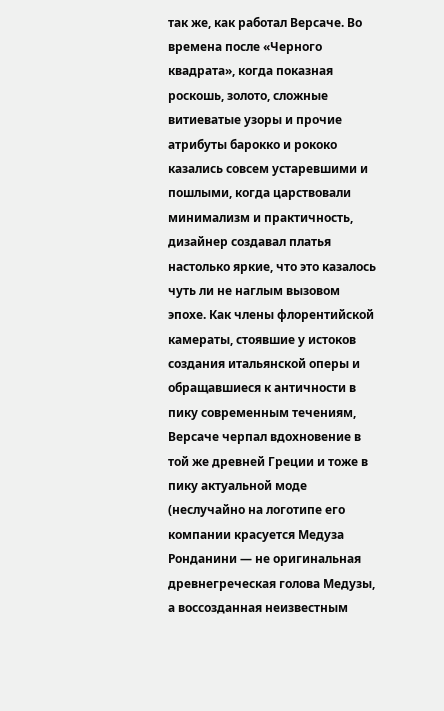так же, как работал Версаче. Во времена после «Черного квадрата», когда показная роскошь, золото, сложные витиеватые узоры и прочие атрибуты барокко и рококо казались совсем устаревшими и пошлыми, когда царствовали минимализм и практичность, дизайнер создавал платья настолько яркие, что это казалось чуть ли не наглым вызовом эпохе. Как члены флорентийской камераты, стоявшие у истоков создания итальянской оперы и обращавшиеся к античности в пику современным течениям, Версаче черпал вдохновение в той же древней Греции и тоже в пику актуальной моде (неслучайно на логотипе его компании красуется Медуза Ронданини — не оригинальная древнегреческая голова Медузы, а воссозданная неизвестным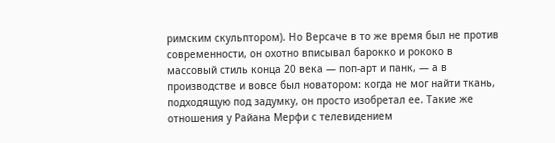римским скульптором). Но Версаче в то же время был не против современности, он охотно вписывал барокко и рококо в массовый стиль конца 20 века — поп-арт и панк, — а в производстве и вовсе был новатором: когда не мог найти ткань, подходящую под задумку, он просто изобретал ее. Такие же отношения у Райана Мерфи с телевидением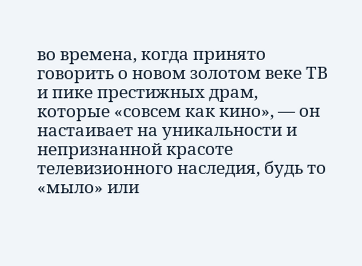во времена, когда принято говорить о новом золотом веке ТВ и пике престижных драм, которые «совсем как кино», — он настаивает на уникальности и непризнанной красоте телевизионного наследия, будь то «мыло» или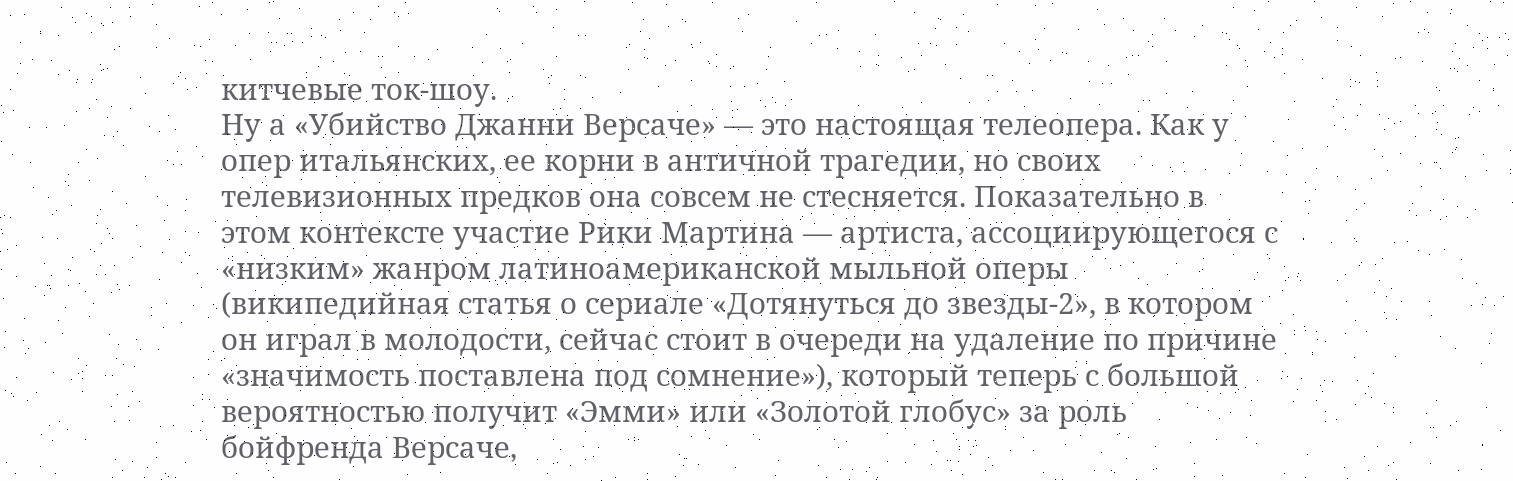китчевые ток-шоу.
Ну а «Убийство Джанни Версаче» — это настоящая телеопера. Как у опер итальянских, ее корни в античной трагедии, но своих телевизионных предков она совсем не стесняется. Показательно в этом контексте участие Рики Мартина — артиста, ассоциирующегося с «низким» жанром латиноамериканской мыльной оперы (википедийная статья о сериале «Дотянуться до звезды-2», в котором он играл в молодости, сейчас стоит в очереди на удаление по причине «значимость поставлена под сомнение»), который теперь с большой вероятностью получит «Эмми» или «Золотой глобус» за роль бойфренда Версаче,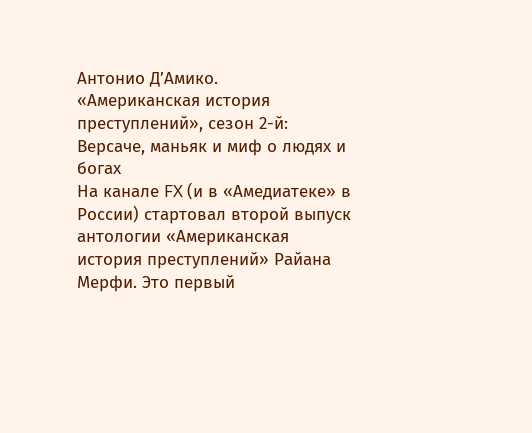Антонио Д’Амико.
«Американская история преступлений», сезон 2-й: Версаче, маньяк и миф о людях и богах
На канале FX (и в «Амедиатеке» в России) стартовал второй выпуск антологии «Американская история преступлений» Райана Мерфи. Это первый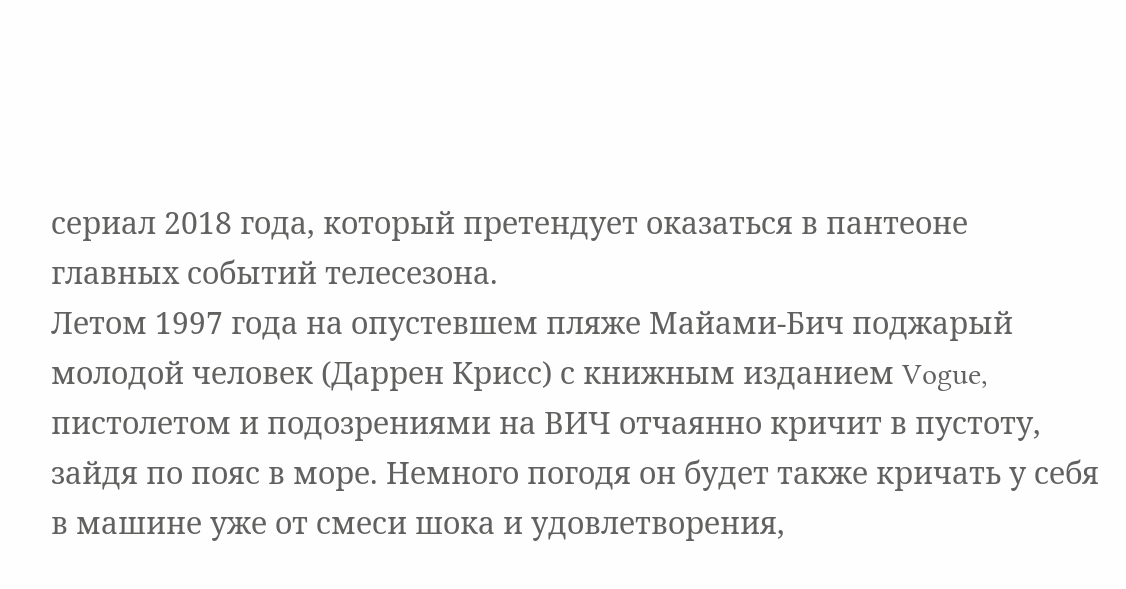сериал 2018 года, который претендует оказаться в пантеоне главных событий телесезона.
Летом 1997 года на опустевшем пляже Майами-Бич поджарый молодой человек (Даррен Крисс) с книжным изданием Vogue, пистолетом и подозрениями на ВИЧ отчаянно кричит в пустоту, зайдя по пояс в море. Немного погодя он будет также кричать у себя в машине уже от смеси шока и удовлетворения,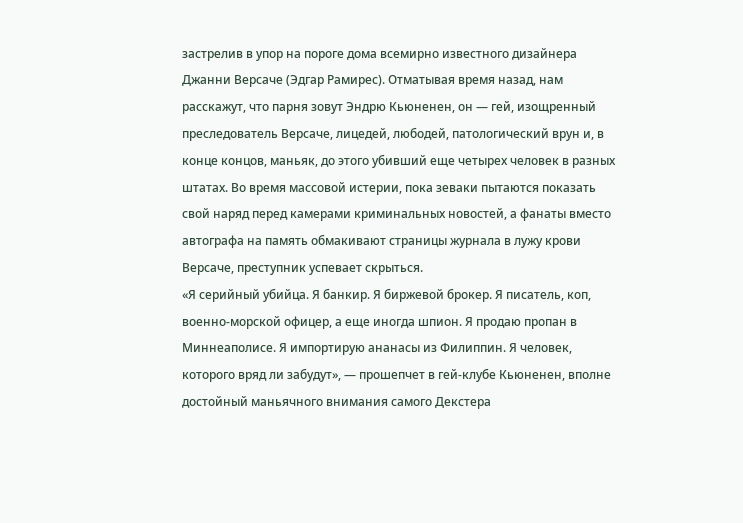застрелив в упор на пороге дома всемирно известного дизайнера Джанни Версаче (Эдгар Рамирес). Отматывая время назад, нам расскажут, что парня зовут Эндрю Кьюненен, он — гей, изощренный преследователь Версаче, лицедей, любодей, патологический врун и, в конце концов, маньяк, до этого убивший еще четырех человек в разных штатах. Во время массовой истерии, пока зеваки пытаются показать свой наряд перед камерами криминальных новостей, а фанаты вместо автографа на память обмакивают страницы журнала в лужу крови Версаче, преступник успевает скрыться.
«Я серийный убийца. Я банкир. Я биржевой брокер. Я писатель, коп, военно-морской офицер, а еще иногда шпион. Я продаю пропан в Миннеаполисе. Я импортирую ананасы из Филиппин. Я человек, которого вряд ли забудут», — прошепчет в гей-клубе Кьюненен, вполне достойный маньячного внимания самого Декстера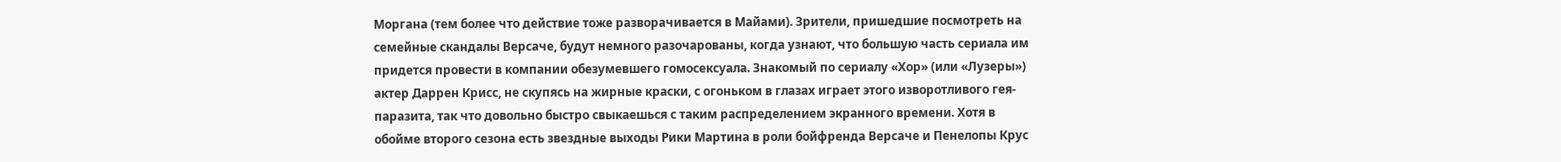Моргана (тем более что действие тоже разворачивается в Майами). Зрители, пришедшие посмотреть на семейные скандалы Версаче, будут немного разочарованы, когда узнают, что большую часть сериала им придется провести в компании обезумевшего гомосексуала. Знакомый по сериалу «Хор» (или «Лузеры») актер Даррен Крисс, не скупясь на жирные краски, с огоньком в глазах играет этого изворотливого гея-паразита, так что довольно быстро свыкаешься с таким распределением экранного времени. Хотя в обойме второго сезона есть звездные выходы Рики Мартина в роли бойфренда Версаче и Пенелопы Крус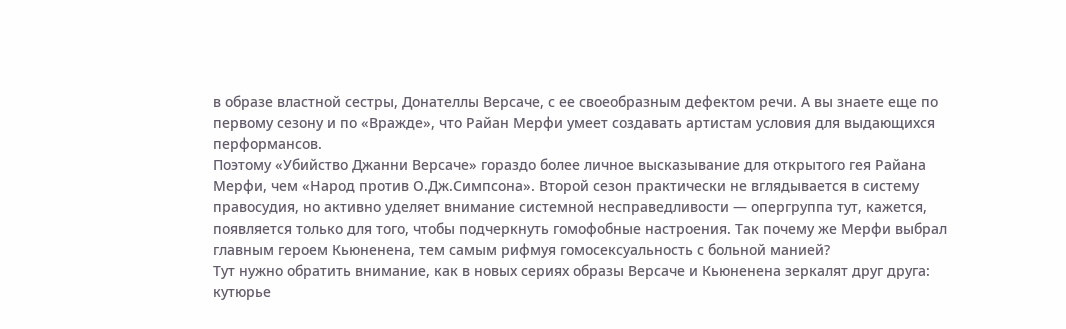в образе властной сестры, Донателлы Версаче, с ее своеобразным дефектом речи. А вы знаете еще по первому сезону и по «Вражде», что Райан Мерфи умеет создавать артистам условия для выдающихся перформансов.
Поэтому «Убийство Джанни Версаче» гораздо более личное высказывание для открытого гея Райана Мерфи, чем «Народ против О.Дж.Симпсона». Второй сезон практически не вглядывается в систему правосудия, но активно уделяет внимание системной несправедливости — опергруппа тут, кажется, появляется только для того, чтобы подчеркнуть гомофобные настроения. Так почему же Мерфи выбрал главным героем Кьюненена, тем самым рифмуя гомосексуальность с больной манией?
Тут нужно обратить внимание, как в новых сериях образы Версаче и Кьюненена зеркалят друг друга: кутюрье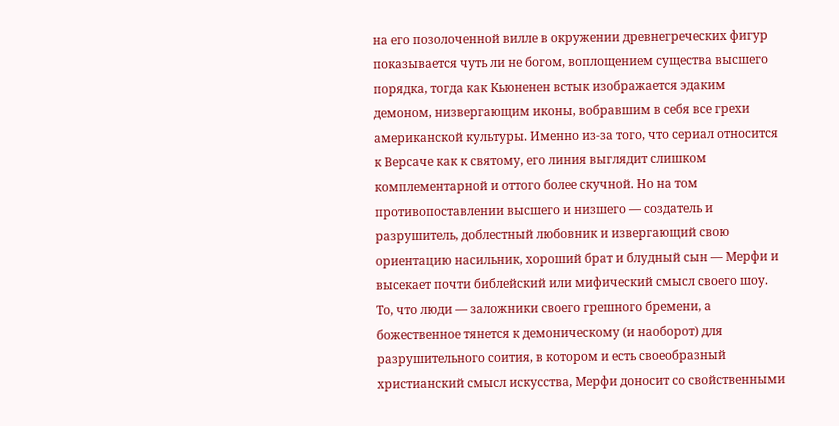на его позолоченной вилле в окружении древнегреческих фигур показывается чуть ли не богом, воплощением существа высшего порядка, тогда как Кьюненен встык изображается эдаким демоном, низвергающим иконы, вобравшим в себя все грехи американской культуры. Именно из-за того, что сериал относится к Версаче как к святому, его линия выглядит слишком комплементарной и оттого более скучной. Но на том противопоставлении высшего и низшего — создатель и разрушитель, доблестный любовник и извергающий свою ориентацию насильник, хороший брат и блудный сын — Мерфи и высекает почти библейский или мифический смысл своего шоу. То, что люди — заложники своего грешного бремени, а божественное тянется к демоническому (и наоборот) для разрушительного соития, в котором и есть своеобразный христианский смысл искусства, Мерфи доносит со свойственными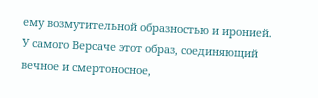ему возмутительной образностью и иронией. У самого Версаче этот образ, соединяющий вечное и смертоносное,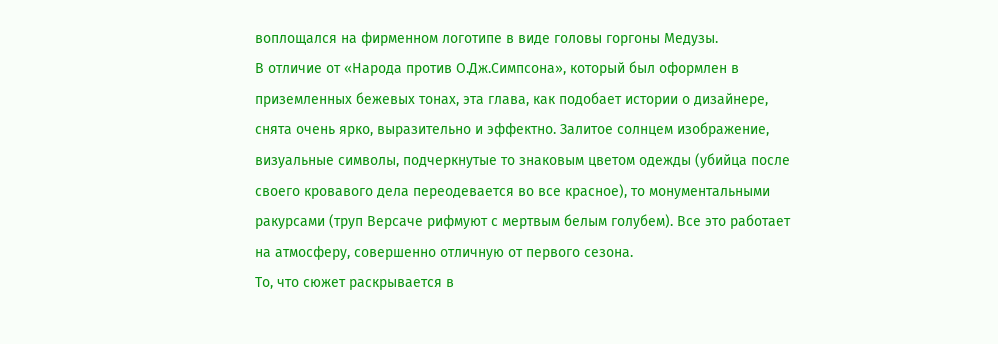воплощался на фирменном логотипе в виде головы горгоны Медузы.
В отличие от «Народа против О.Дж.Симпсона», который был оформлен в приземленных бежевых тонах, эта глава, как подобает истории о дизайнере, снята очень ярко, выразительно и эффектно. Залитое солнцем изображение, визуальные символы, подчеркнутые то знаковым цветом одежды (убийца после своего кровавого дела переодевается во все красное), то монументальными ракурсами (труп Версаче рифмуют с мертвым белым голубем). Все это работает на атмосферу, совершенно отличную от первого сезона.
То, что сюжет раскрывается в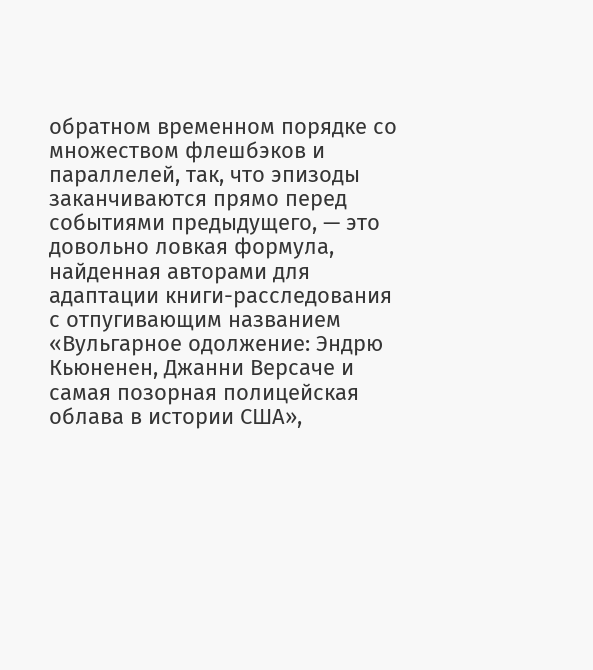обратном временном порядке со множеством флешбэков и параллелей, так, что эпизоды заканчиваются прямо перед событиями предыдущего, — это довольно ловкая формула, найденная авторами для адаптации книги-расследования с отпугивающим названием «Вульгарное одолжение: Эндрю Кьюненен, Джанни Версаче и самая позорная полицейская облава в истории США»,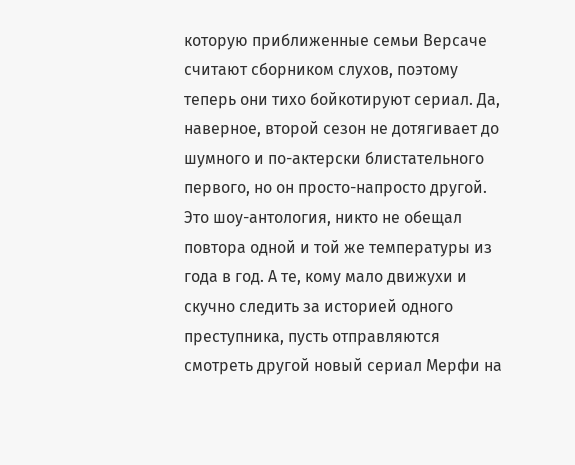которую приближенные семьи Версаче считают сборником слухов, поэтому теперь они тихо бойкотируют сериал. Да, наверное, второй сезон не дотягивает до шумного и по-актерски блистательного первого, но он просто-напросто другой. Это шоу-антология, никто не обещал повтора одной и той же температуры из года в год. А те, кому мало движухи и скучно следить за историей одного преступника, пусть отправляются смотреть другой новый сериал Мерфи на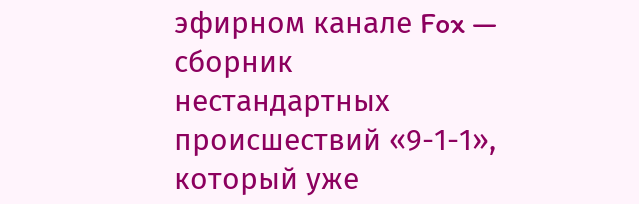эфирном канале Fox — сборник нестандартных происшествий «9-1-1», который уже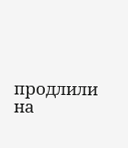продлили на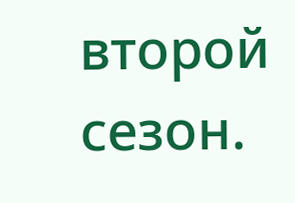второй сезон.